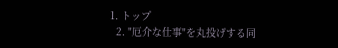1. トップ
  2. "厄介な仕事"を丸投げする同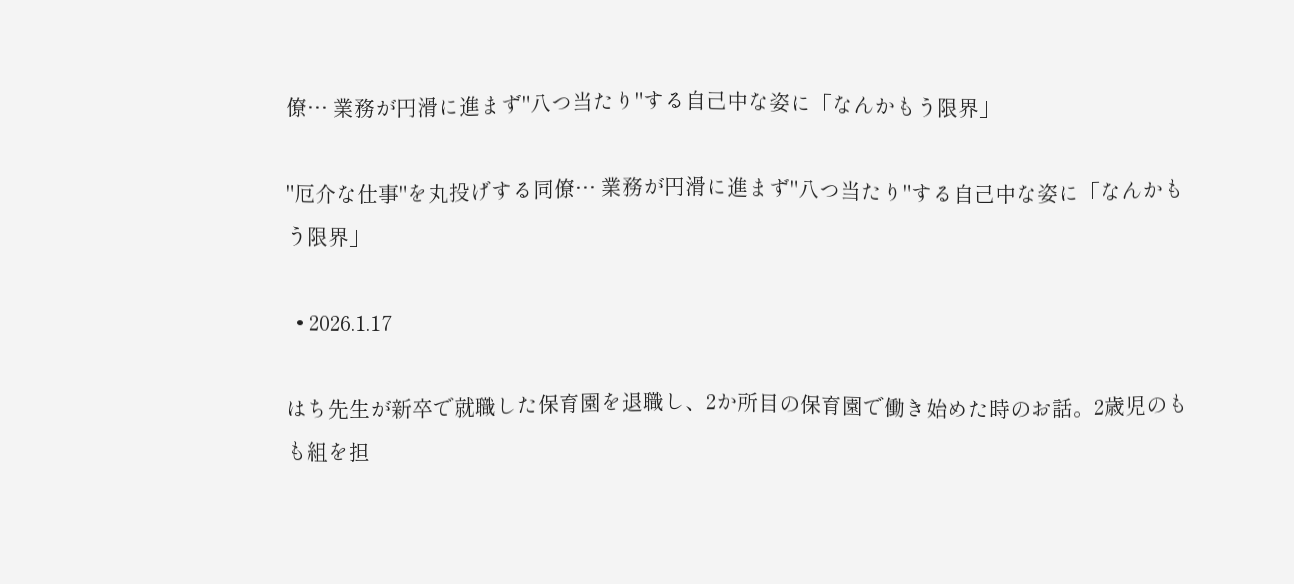僚… 業務が円滑に進まず"八つ当たり"する自己中な姿に「なんかもう限界」

"厄介な仕事"を丸投げする同僚… 業務が円滑に進まず"八つ当たり"する自己中な姿に「なんかもう限界」

  • 2026.1.17

はち先生が新卒で就職した保育園を退職し、2か所目の保育園で働き始めた時のお話。2歳児のもも組を担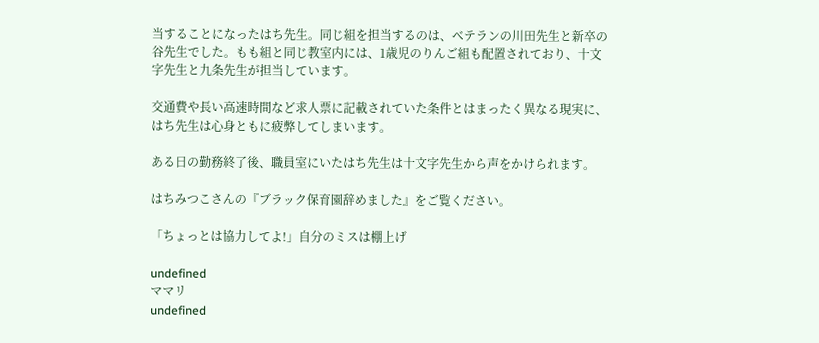当することになったはち先生。同じ組を担当するのは、ベテランの川田先生と新卒の谷先生でした。もも組と同じ教室内には、1歳児のりんご組も配置されており、十文字先生と九条先生が担当しています。

交通費や長い高速時間など求人票に記載されていた条件とはまったく異なる現実に、はち先生は心身ともに疲弊してしまいます。

ある日の勤務終了後、職員室にいたはち先生は十文字先生から声をかけられます。

はちみつこさんの『ブラック保育園辞めました』をご覧ください。

「ちょっとは協力してよ!」自分のミスは棚上げ

undefined
ママリ
undefined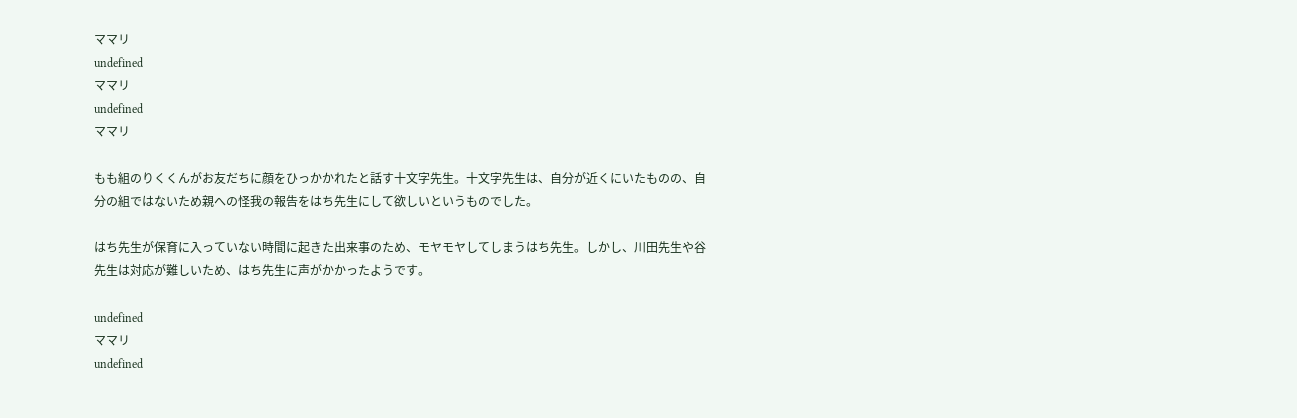ママリ
undefined
ママリ
undefined
ママリ

もも組のりくくんがお友だちに顔をひっかかれたと話す十文字先生。十文字先生は、自分が近くにいたものの、自分の組ではないため親への怪我の報告をはち先生にして欲しいというものでした。

はち先生が保育に入っていない時間に起きた出来事のため、モヤモヤしてしまうはち先生。しかし、川田先生や谷先生は対応が難しいため、はち先生に声がかかったようです。

undefined
ママリ
undefined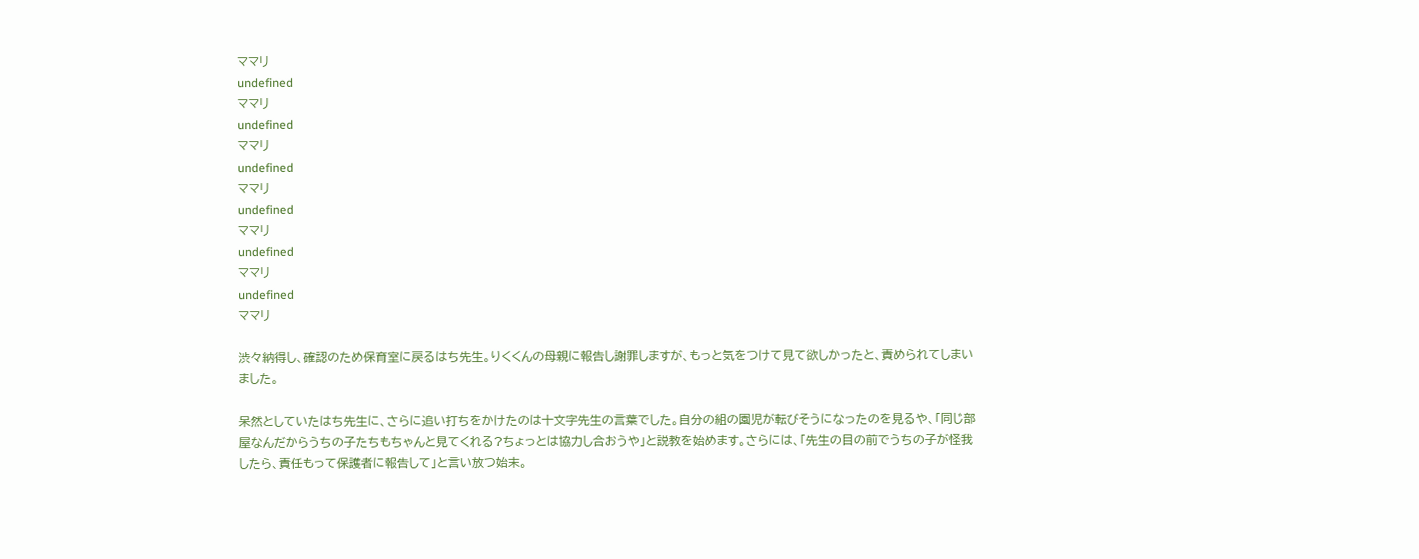ママリ
undefined
ママリ
undefined
ママリ
undefined
ママリ
undefined
ママリ
undefined
ママリ
undefined
ママリ

渋々納得し、確認のため保育室に戻るはち先生。りくくんの母親に報告し謝罪しますが、もっと気をつけて見て欲しかったと、責められてしまいました。

呆然としていたはち先生に、さらに追い打ちをかけたのは十文字先生の言葉でした。自分の組の園児が転びそうになったのを見るや、「同じ部屋なんだからうちの子たちもちゃんと見てくれる?ちょっとは協力し合おうや」と説教を始めます。さらには、「先生の目の前でうちの子が怪我したら、責任もって保護者に報告して」と言い放つ始末。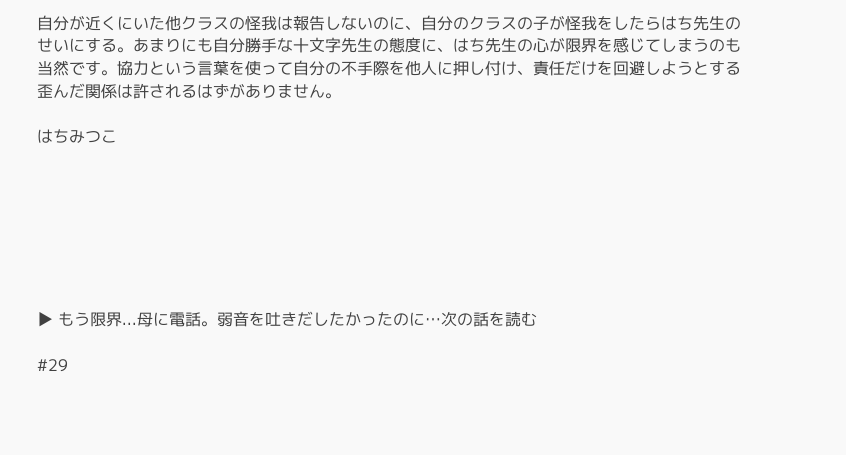自分が近くにいた他クラスの怪我は報告しないのに、自分のクラスの子が怪我をしたらはち先生のせいにする。あまりにも自分勝手な十文字先生の態度に、はち先生の心が限界を感じてしまうのも当然です。協力という言葉を使って自分の不手際を他人に押し付け、責任だけを回避しようとする歪んだ関係は許されるはずがありません。

はちみつこ







▶ もう限界...母に電話。弱音を吐きだしたかったのに…次の話を読む

#29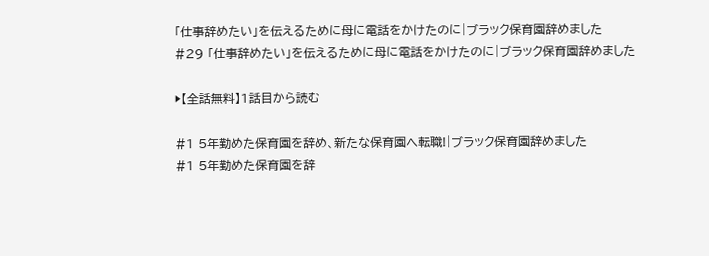「仕事辞めたい」を伝えるために母に電話をかけたのに|ブラック保育園辞めました
#29 「仕事辞めたい」を伝えるために母に電話をかけたのに|ブラック保育園辞めました

▶【全話無料】1話目から読む

#1 5年勤めた保育園を辞め、新たな保育園へ転職!|ブラック保育園辞めました
#1 5年勤めた保育園を辞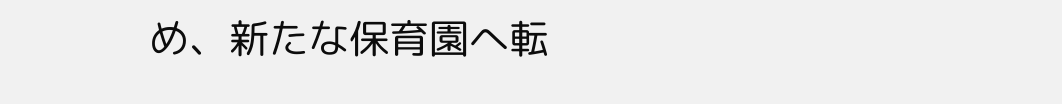め、新たな保育園へ転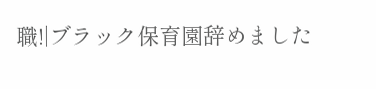職!|ブラック保育園辞めました